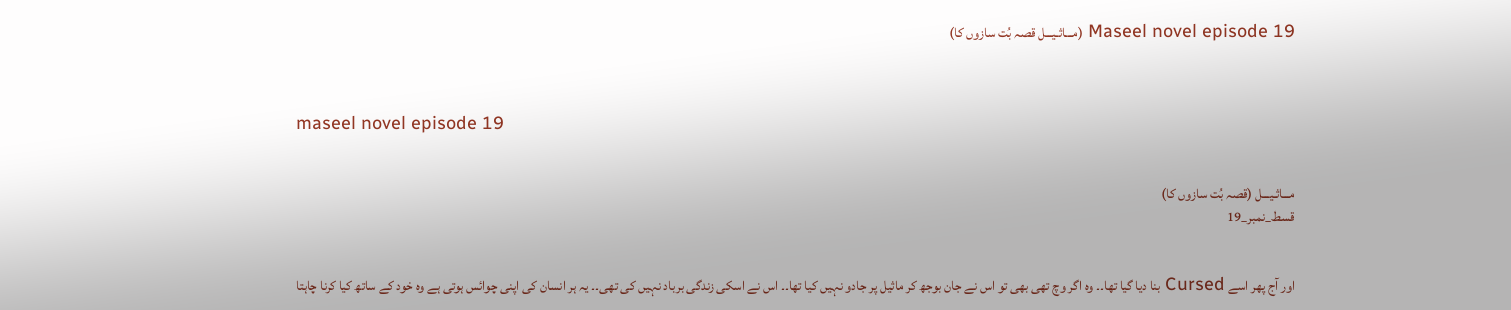Maseel novel episode 19 (مـــاثـیـــل قصہ بُت سازوں کا)



maseel novel episode 19


مـــاثـیـــل (قصہ بُت سازوں کا)
قسط_نمبر_19


اور آج پھر اسے Cursed بنا دیا گیا تھا۔۔ وہ اگر وچ تھی بھی تو اس نے جان بوجھ کر ماثیل پر جادو نہیں کیا تھا۔۔ اس نے اسکی زندگی برباد نہیں کی تھی۔۔ یہ ہر انسان کی اپنی چوائس ہوتی ہے وہ خود کے ساتھ کیا کرنا چاہتا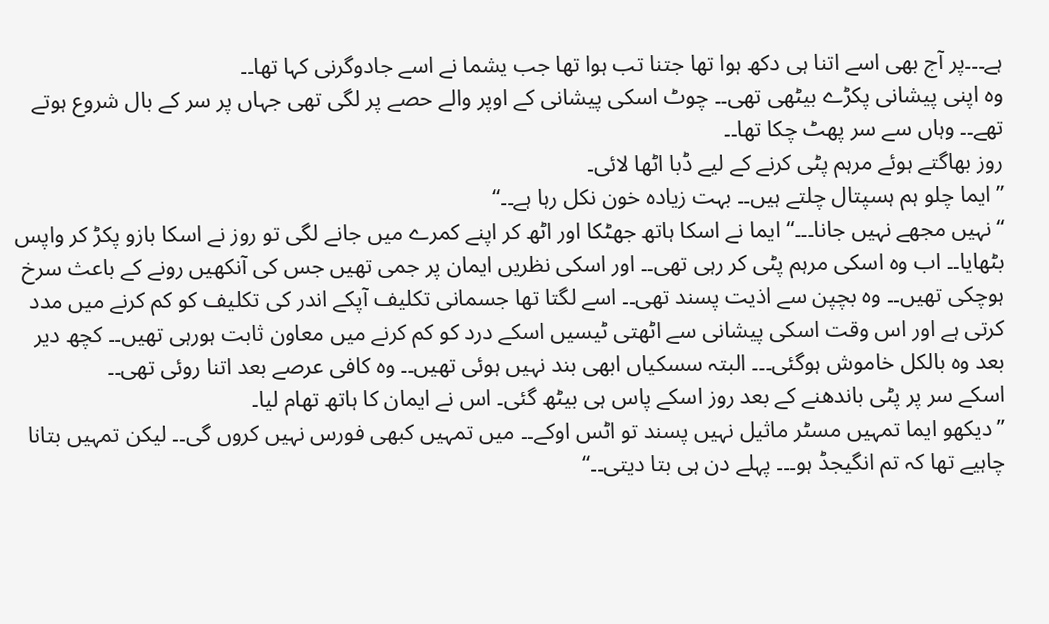ہے۔۔۔پر آج بھی اسے اتنا ہی دکھ ہوا تھا جتنا تب ہوا تھا جب یشما نے اسے جادوگرنی کہا تھا۔۔
وہ اپنی پیشانی پکڑے بیٹھی تھی۔۔ چوٹ اسکی پیشانی کے اوپر والے حصے پر لگی تھی جہاں پر سر کے بال شروع ہوتے تھے۔۔ وہاں سے سر پھٹ چکا تھا۔۔
روز بھاگتے ہوئے مرہم پٹی کرنے کے لیے ڈبا اٹھا لائی۔
”ایما چلو ہم ہسپتال چلتے ہیں۔۔ بہت زیادہ خون نکل رہا ہے۔۔“
“نہیں مجھے نہیں جانا۔۔۔“ ایما نے اسکا ہاتھ جھٹکا اور اٹھ کر اپنے کمرے میں جانے لگی تو روز نے اسکا بازو پکڑ کر واپس بٹھایا۔۔ اب وہ اسکی مرہم پٹی کر رہی تھی۔۔ اور اسکی نظریں ایمان پر جمی تھیں جس کی آنکھیں رونے کے باعث سرخ ہوچکی تھیں۔۔ وہ بچپن سے اذیت پسند تھی۔۔ اسے لگتا تھا جسمانی تکلیف آپکے اندر کی تکلیف کو کم کرنے میں مدد کرتی ہے اور اس وقت اسکی پیشانی سے اٹھتی ٹیسیں اسکے درد کو کم کرنے میں معاون ثابت ہورہی تھیں۔۔ کچھ دیر بعد وہ بالکل خاموش ہوگئی۔۔۔ البتہ سسکیاں ابھی بند نہیں ہوئی تھیں۔۔ وہ کافی عرصے بعد اتنا روئی تھی۔۔
اسکے سر پر پٹی باندھنے کے بعد روز اسکے پاس ہی بیٹھ گئی۔ اس نے ایمان کا ہاتھ تھام لیا۔
”دیکھو ایما تمہیں مسٹر ماثیل نہیں پسند تو اٹس اوکے۔۔ میں تمہیں کبھی فورس نہیں کروں گی۔۔ لیکن تمہیں بتانا چاہیے تھا کہ تم انگیجڈ ہو۔۔۔ پہلے دن ہی بتا دیتی۔۔“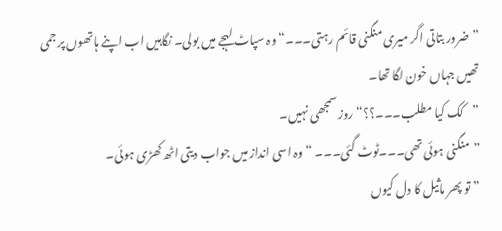”ضرور بتاتی اگر میری منگنی قائم رہتی۔۔۔“ وہ سپاٹ لہجے میں بولی۔ نگاہیں اب اپنے ہاتھوں پر جمی تھیں جہاں خون لگا تھا۔
”کک کیا مطلب۔۔۔؟؟“ روز سمجھی نہیں۔
”منگنی ہوئی تھی۔۔۔ٹوٹ گئی۔۔۔ “ وہ اسی انداز میں جواب دیتی اٹھ کھڑی ہوئی۔
”تو پھر ماثیل کا دل کیوں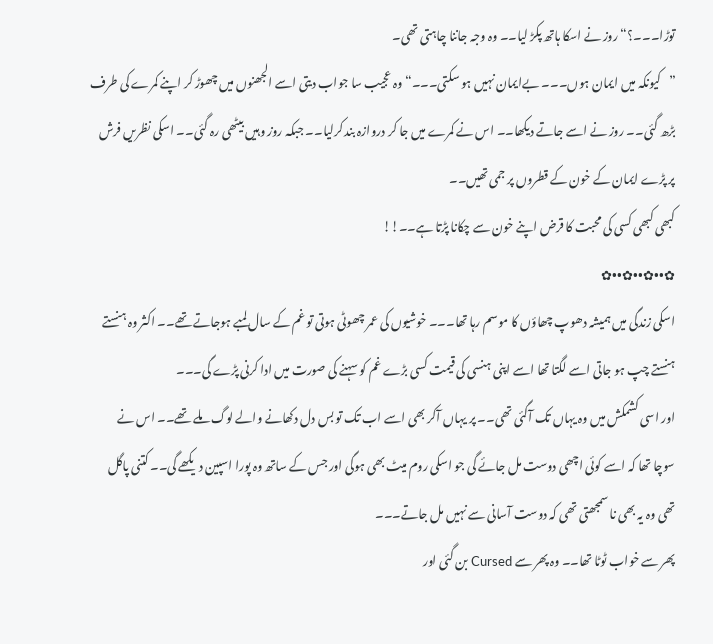توڑا۔۔۔؟“ روز نے اسکا ہاتھ پکڑ لیا۔۔ وہ وجہ جاننا چاہتی تھی۔
”کیونکہ میں ایمان ہوں۔۔۔ بےایمان نہیں ہو سکتی۔۔۔“ وہ عجیب سا جواب دیتی اسے الجھنوں میں چھوڑ کر اپنے کمرے کی طرف بڑھ گئی۔۔ روز نے اسے جاتے دیکھا۔۔ اس نے کمرے میں جا کر دروازہ بند کرلیا۔۔ جبکہ روز وہیں بیٹھی رہ گئی۔۔ اسکی نظریں فرش پر پڑے ایمان کے خون کے قطروں پر جمی تھیں۔۔
کبھی کبھی کسی کی محبت کا قرض اپنے خون سے چکانا پڑتا ہے۔۔!!
✿••✿••✿••✿
اسکی زندگی میں ہمیشہ دھوپ چھاؤں کا موسم رہا تھا۔۔۔ خوشیوں کی عمر چھوٹی ہوتی تو غم کے سال لمبے ہوجاتے تھے۔۔ اکثر وہ ہنستے ہنستے چپ ہو جاتی اسے لگتا تھا اسے اپنی ہنسی کی قیمت کسی بڑے غم کو سہنے کی صورت میں ادا کرنی پڑے گی۔۔۔
اور اسی کشمکش میں وہ یہاں تک آگئی تھی۔۔ پر یہاں آکر بھی اسے اب تک تو بس دل دکھانے والے لوگ ملے تھے۔۔ اس نے سوچا تھا کہ اسے کوئی اچھی دوست مل جائے گی جو اسکی روم میٹ بھی ہوگی اور جس کے ساتھ وہ پورا اسپین دیکھے گی۔۔ کتنی پاگل تھی وہ یہ بھی نا سمجھتی تھی کہ دوست آسانی سے نہیں مل جاتے۔۔۔
پھر سے خواب ٹوٹا تھا۔۔ وہ پھر سے Cursed بن گئی اور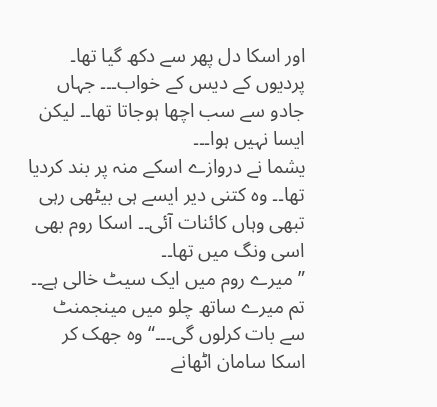اور اسکا دل پھر سے دکھ گیا تھا۔ پردیوں کے دیس کے خواب۔۔۔ جہاں جادو سے سب اچھا ہوجاتا تھا۔۔ لیکن ایسا نہیں ہوا۔۔۔
یشما نے دروازے اسکے منہ پر بند کردیا تھا۔۔ وہ کتنی دیر ایسے ہی بیٹھی رہی تبھی وہاں کائنات آئی۔۔ اسکا روم بھی اسی ونگ میں تھا۔۔
”میرے روم میں ایک سیٹ خالی ہے۔۔ تم میرے ساتھ چلو میں مینجمنٹ سے بات کرلوں گی۔۔۔“ وہ جھک کر اسکا سامان اٹھانے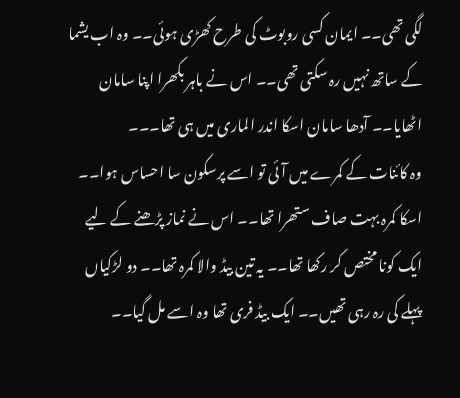لگی تھی۔۔ ایمان کسی روبوٹ کی طرح کھڑی ہوئی۔۔ وہ اب یشما کے ساتھ نہیں رہ سکتی تھی۔۔ اس نے باہر بکھرا اپنا سامان اٹھایا۔۔ آدھا سامان اسکا اندر الماری میں ہی تھا۔۔۔
وہ کائنات کے کمرے میں آئی تو اسے پرسکون سا احساس ہوا۔۔ اسکا کمرہ بہت صاف ستھرا تھا۔۔ اس نے نماز پڑھنے کے لیے ایک کونا مختص کر رکھا تھا۔۔ یہ تین بیڈ والا کمرہ تھا۔۔ دو لڑکیاں پہلے کی رہ رہی تھیں۔۔ ایک بیڈ فری تھا وہ اسے مل گیا۔۔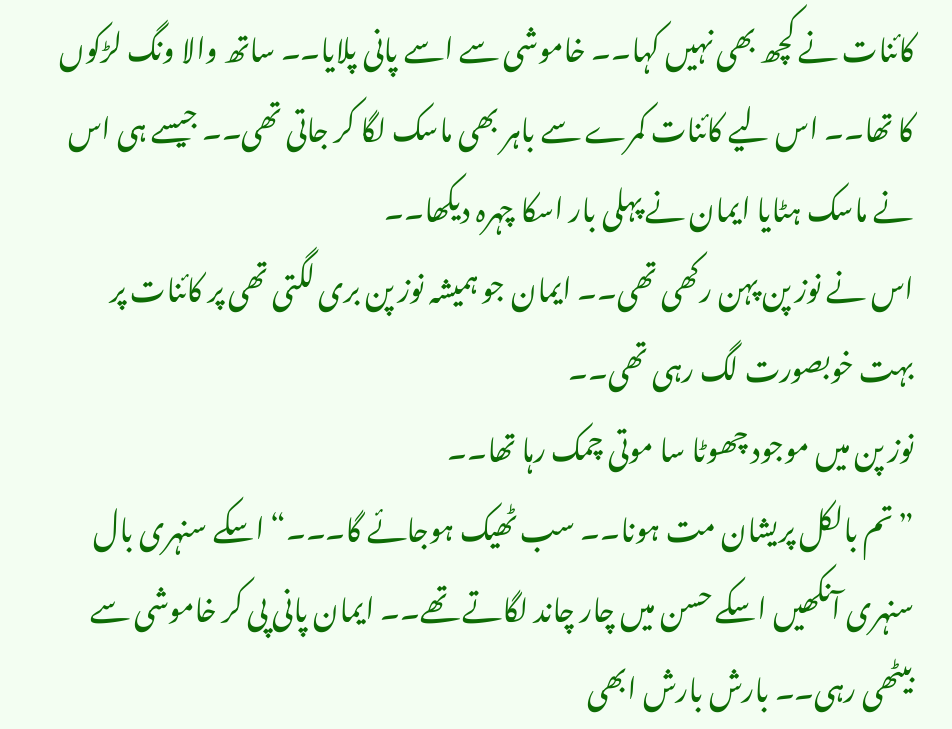کائنات نے کچھ بھی نہیں کہا۔۔ خاموشی سے اسے پانی پلایا۔۔ ساتھ والا ونگ لڑکوں کا تھا۔۔ اس لیے کائنات کمرے سے باہر بھی ماسک لگا کر جاتی تھی۔۔ جیسے ہی اس نے ماسک ہٹایا ایمان نے پہلی بار اسکا چہرہ دیکھا۔۔
اس نے نوز پن پہن رکھی تھی۔۔ ایمان جو ہمیشہ نوز پن بری لگتی تھی پر کائنات پر بہت خوبصورت لگ رہی تھی۔۔
نوز پن میں موجود چھوٹا سا موتی چمک رہا تھا۔۔
”تم بالکل پریشان مت ہونا۔۔ سب ٹھیک ہوجائے گا۔۔۔“ اسکے سنہری بال سنہری آنکھیں اسکے حسن میں چار چاند لگاتے تھے۔۔ ایمان پانی پی کر خاموشی سے بیٹھی رہی۔۔ بارش بارش ابھی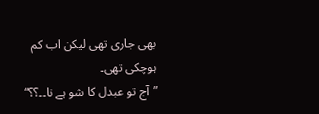بھی جاری تھی لیکن اب کم ہوچکی تھی۔
”آج تو عبدل کا شو ہے نا۔۔؟؟“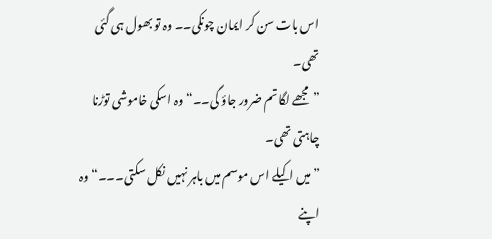اس بات سن کر ایمان چونکی۔۔ وہ تو بھول ہی گئی تھی۔
”مجھے لگا تم ضرور جاؤ گی۔۔“ وہ اسکی خاموشی توڑنا چاہتی تھی۔
”میں اکیلے اس موسم میں باہر نہیں نکل سکتی۔۔۔“ وہ اپنے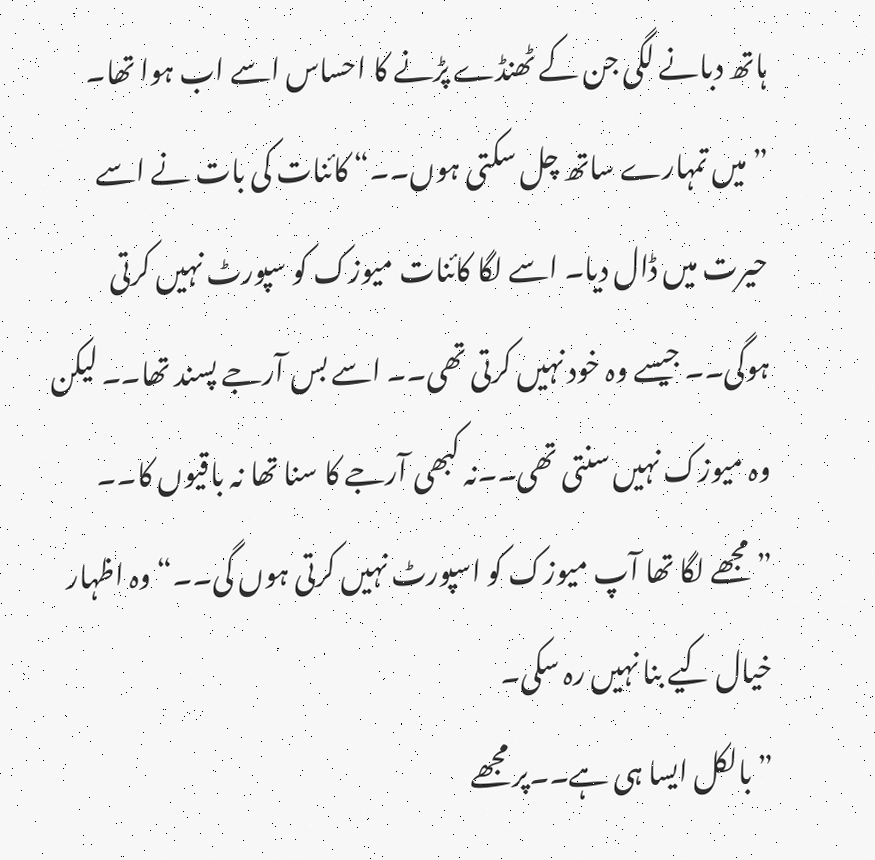ہاتھ دبانے لگی جن کے ٹھنڈے پڑنے کا احساس اسے اب ہوا تھا۔
”میں تمہارے ساتھ چل سکتی ہوں۔۔“ کائنات کی بات نے اسے حیرت میں ڈال دیا۔ اسے لگا کائنات میوزک کو سپورٹ نہیں کرتی ہوگی۔۔ جیسے وہ خود نہیں کرتی تھی۔۔ اسے بس آرجے پسند تھا۔۔ لیکن وہ میوزک نہیں سنتی تھی۔۔نہ کبھی آرجے کا سنا تھا نہ باقیوں کا۔۔
”مجھے لگا تھا آپ میوزک کو اسپورٹ نہیں کرتی ہوں گی۔۔“ وہ اظہار خیال کیے بنا نہیں رہ سکی۔
”بالکل ایسا ہی ہے۔۔پر مجھے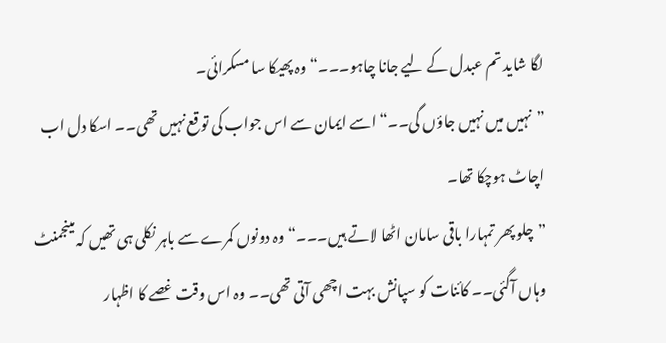لگا شاید تم عبدل کے لیے جانا چاہو۔۔۔“ وہ پھیکا سا مسکرائی۔
”نہیں میں نہیں جاؤں گی۔۔“ اسے ایمان سے اس جواب کی توقع نہیں تھی۔۔ اسکا دل اب اچاٹ ہوچکا تھا۔
”چلو پھر تمہارا باقی سامان اٹھا لاتے ہیں۔۔۔“ وہ دونوں کمرے سے باہر نکلی ہی تھیں کہ مینجمنٹ وہاں آگئی۔۔ کائنات کو سپانش بہت اچھی آتی تھی۔۔ وہ اس وقت غصے کا اظہار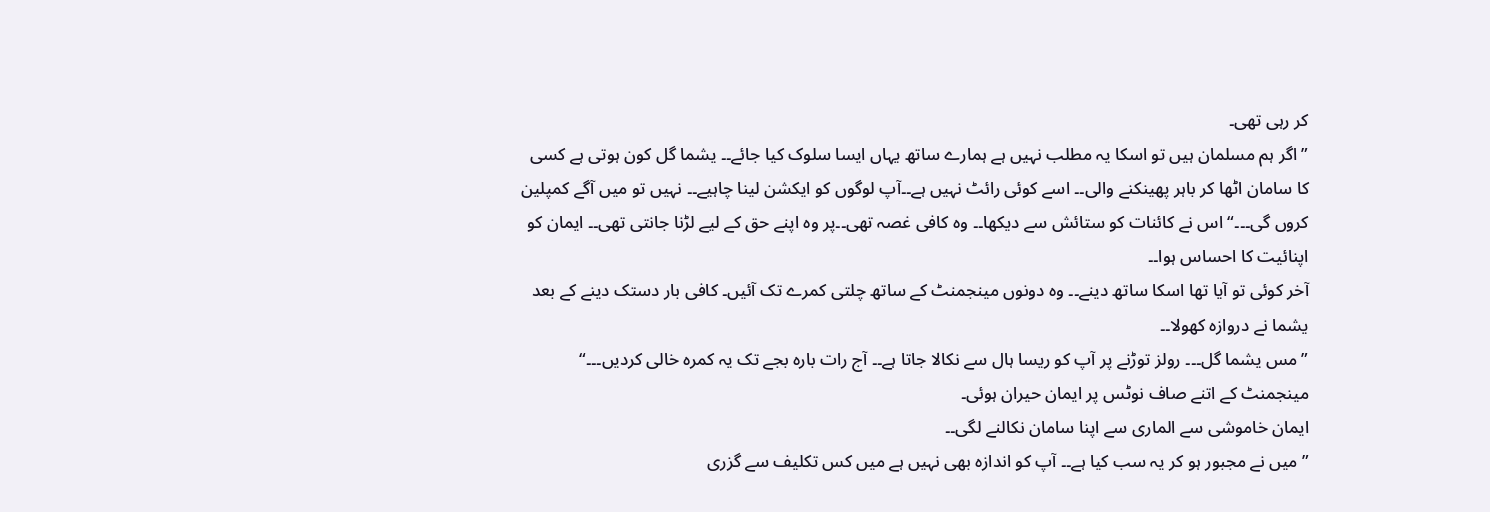کر رہی تھی۔
”اگر ہم مسلمان ہیں تو اسکا یہ مطلب نہیں ہے ہمارے ساتھ یہاں ایسا سلوک کیا جائے۔۔ یشما گل کون ہوتی ہے کسی کا سامان اٹھا کر باہر پھینکنے والی۔۔ اسے کوئی رائٹ نہیں ہے۔۔آپ لوگوں کو ایکشن لینا چاہیے۔۔ نہیں تو میں آگے کمپلین کروں گی۔۔۔“ اس نے کائنات کو ستائش سے دیکھا۔۔ وہ کافی غصہ تھی۔۔پر وہ اپنے حق کے لیے لڑنا جانتی تھی۔۔ ایمان کو اپنائیت کا احساس ہوا۔۔
آخر کوئی تو آیا تھا اسکا ساتھ دینے۔۔ وہ دونوں مینجمنٹ کے ساتھ چلتی کمرے تک آئیں۔ کافی بار دستک دینے کے بعد یشما نے دروازہ کھولا۔۔
”مس یشما گل۔۔۔ رولز توڑنے پر آپ کو ریسا ہال سے نکالا جاتا ہے۔۔ آج رات بارہ بجے تک یہ کمرہ خالی کردیں۔۔۔“ مینجمنٹ کے اتنے صاف نوٹس پر ایمان حیران ہوئی۔
ایمان خاموشی سے الماری سے اپنا سامان نکالنے لگی۔۔
”میں نے مجبور ہو کر یہ سب کیا ہے۔۔ آپ کو اندازہ بھی نہیں ہے میں کس تکلیف سے گزری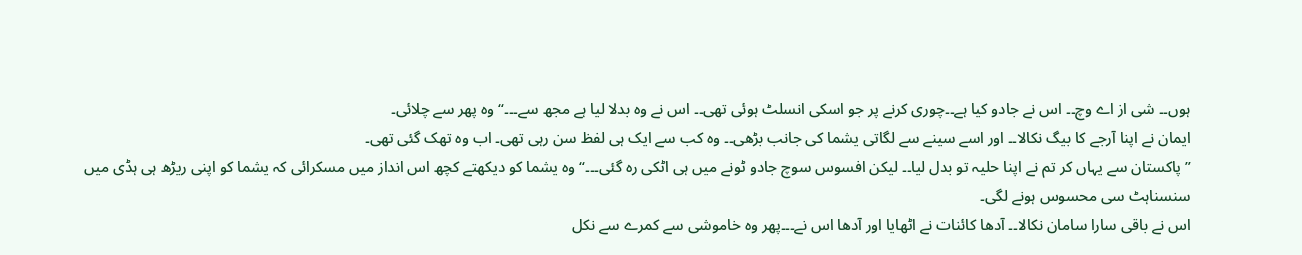ہوں۔۔ شی از اے وچ۔۔ اس نے جادو کیا ہے۔۔چوری کرنے پر جو اسکی انسلٹ ہوئی تھی۔۔ اس نے وہ بدلا لیا ہے مجھ سے۔۔۔“ وہ پھر سے چلائی۔
ایمان نے اپنا آرجے کا بیگ نکالا۔۔ اور اسے سینے سے لگاتی یشما کی جانب بڑھی۔۔ وہ کب سے ایک ہی لفظ سن رہی تھی۔ اب وہ تھک گئی تھی۔
” پاکستان سے یہاں کر تم نے اپنا حلیہ تو بدل لیا۔۔ لیکن افسوس سوچ جادو ٹونے میں ہی اٹکی رہ گئی۔۔۔“ وہ یشما کو دیکھتے کچھ اس انداز میں مسکرائی کہ یشما کو اپنی ریڑھ ہی ہڈی میں سنسناہٹ سی محسوس ہونے لگی۔
اس نے باقی سارا سامان نکالا۔۔ آدھا کائنات نے اٹھایا اور آدھا اس نے۔۔۔پھر وہ خاموشی سے کمرے سے نکل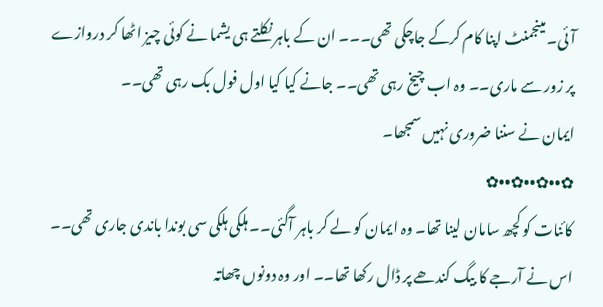آئی۔ مینجمنٹ اپنا کام کرکے جاچکی تھی۔۔۔ ان کے باہر نکلتے ہی یشما نے کوئی چیز اٹھا کر دروازے پر زور سے ماری۔۔ وہ اب چیخ رہی تھی۔۔ جانے کیا کیا اول فول بک رہی تھی۔۔
ایمان نے سننا ضروری نہیں سمجھا۔
✿••✿••✿••✿
کائنات کو کچھ سامان لینا تھا۔ وہ ایمان کو لے کر باہر آگئی۔۔ ہلکی ہلکی سی بوندا باندی جاری تھی۔۔ اس نے آرجے کا بیگ کندھے پر ڈال رکھا تھا۔۔ اور وہ دونوں چھاتہ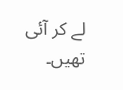لے کر آئی تھیں۔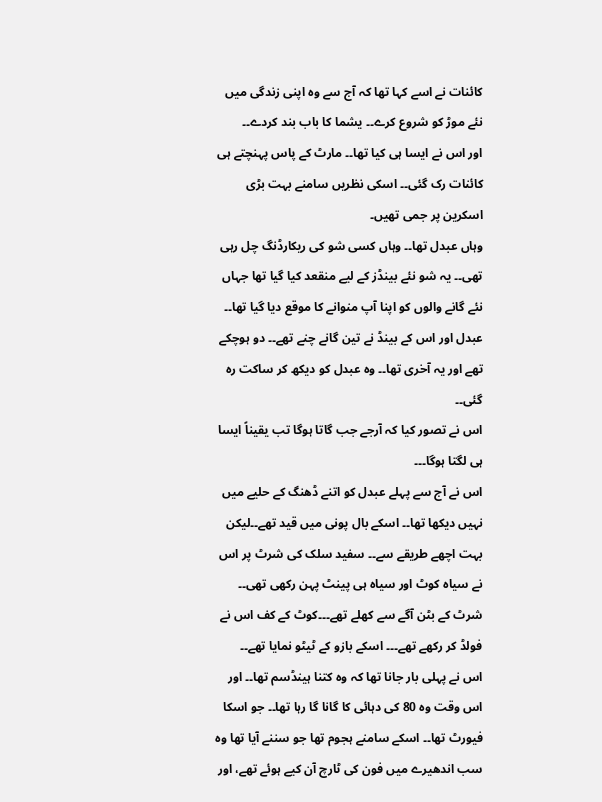کائنات نے اسے کہا تھا کہ آج سے وہ اپنی زندگی میں نئے موڑ کو شروع کرے۔۔ یشما کا باب بند کردے۔۔
اور اس نے ایسا ہی کیا تھا۔۔ مارٹ کے پاس پہنچتے ہی کائنات رک گئی۔۔ اسکی نظریں سامنے بہت بڑی اسکرین پر جمی تھیں۔
وہاں عبدل تھا۔۔ وہاں کسی شو کی ریکارڈنگ چل رہی تھی۔۔ یہ شو نئے بینڈز کے لیے منقعد کیا گیا تھا جہاں نئے گانے والوں کو اپنا آپ منوانے کا موقع دیا گیا تھا۔۔ عبدل اور اس کے بینڈ نے تین گانے چنے تھے۔۔ دو ہوچکے تھے اور یہ آخری تھا۔۔ وہ عبدل کو دیکھ کر ساکت رہ گئی۔۔
اس نے تصور کیا کہ آرجے جب گاتا ہوگا تب یقیناً ایسا ہی لگتا ہوگا۔۔۔
اس نے آج سے پہلے عبدل کو اتنے ڈھنگ کے حلیے میں نہیں دیکھا تھا۔۔ اسکے بال پونی میں قید تھے۔۔لیکن بہت اچھے طریقے سے۔۔ سفید سلک کی شرٹ پر اس نے سیاہ کوٹ اور سیاہ ہی پینٹ پہن رکھی تھی۔۔ شرٹ کے بٹن آگے سے کھلے تھے۔۔۔کوٹ کے کف اس نے فولڈ کر رکھے تھے۔۔۔ اسکے بازو کے ٹیٹو نمایا تھے۔۔
اس نے پہلی بار جانا تھا کہ وہ کتنا ہینڈسم تھا۔۔ اور اس وقت وہ 80 کی دہائی کا گانا گا رہا تھا۔۔ جو اسکا فیورٹ تھا۔۔ اسکے سامنے ہجوم تھا جو سننے آیا تھا وہ سب اندھیرے میں فون کی ٹارچ آن کیے ہوئے تھے، اور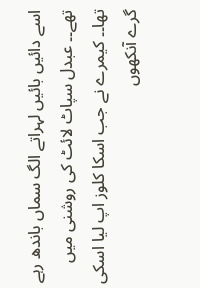اسے دائیں بائیں لہراتے الگ سماں باندھ رہے تھے۔۔ عبدل سپاٹ لائٹ کی روشنی میں تھا۔۔ کیمرے نے جب اسکا کلوز اپ لیا اسکی گرے آنکھوں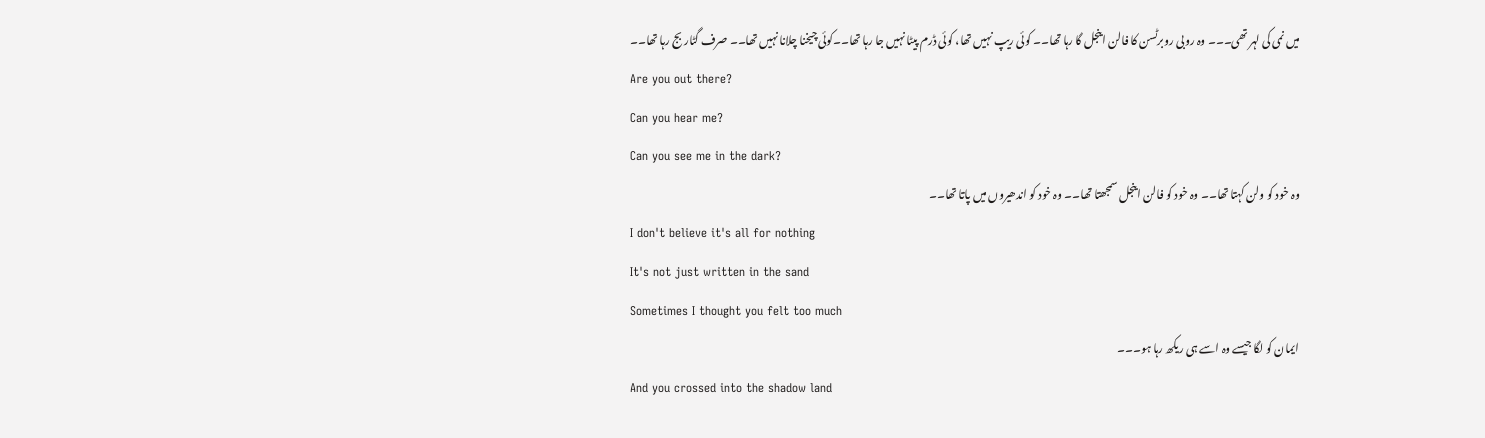میں نمی کی لہر تھی۔۔۔ وہ روبی روبرٹسن کا فالن اینجل گا رہا تھا۔۔ کوئی ریپ نہیں تھا، کوئی ڈرم پیٹا نہیں جا رہا تھا۔۔کوئی چیخنا چلانا نہیں تھا۔۔ صرف گٹار بج رہا تھا۔۔
Are you out there?
Can you hear me?
Can you see me in the dark?
وہ خود کو ولن کہتا تھا۔۔ وہ خود کو فالن اینجل سمجھتا تھا۔۔ وہ خود کو اندھیروں میں پاتا تھا۔۔
I don't believe it's all for nothing
It's not just written in the sand
Sometimes I thought you felt too much
ایمان کو لگا جیسے وہ اسے ہی ریکھ رہا ہو۔۔۔
And you crossed into the shadow land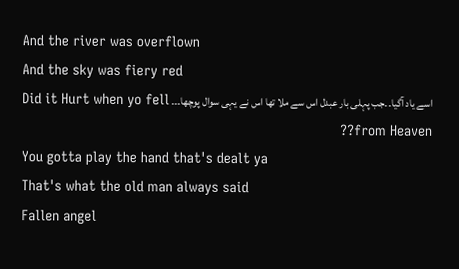And the river was overflown
And the sky was fiery red
اسے یاد آگیا۔۔جب پہلی بار عبدل اس سے ملا تھا اس نے یہی سوال پوچھا۔۔۔ Did it Hurt when yo fell from Heaven??
You gotta play the hand that's dealt ya
That's what the old man always said
Fallen angel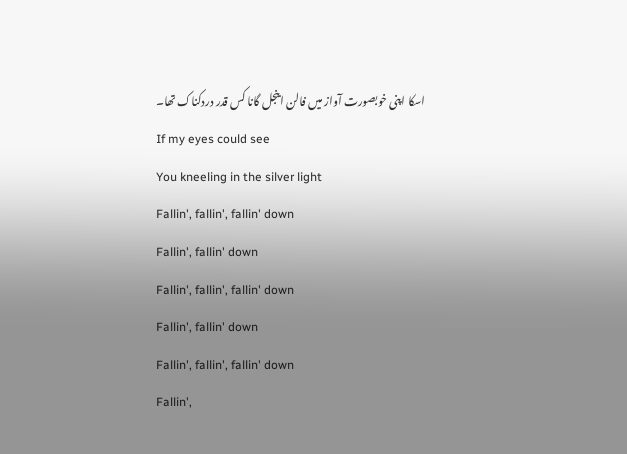اسکا اپنی خوبصورت آواز میں فالن اینجل گانا کس قدر دردکناک تھا۔
If my eyes could see
You kneeling in the silver light
Fallin', fallin', fallin' down
Fallin', fallin' down
Fallin', fallin', fallin' down
Fallin', fallin' down
Fallin', fallin', fallin' down
Fallin',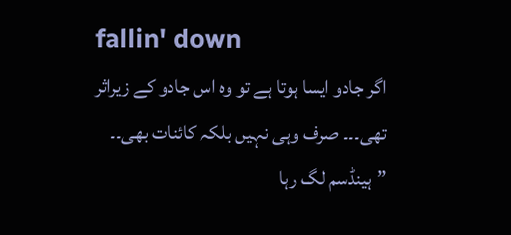fallin' down
اگر جادو ایسا ہوتا ہے تو وہ اس جادو کے زیراثر تھی۔۔۔ صرف وہی نہیں بلکہ کائنات بھی۔۔
”ہینڈسم لگ رہا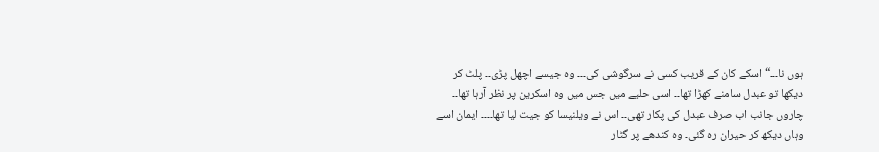ہوں نا۔۔۔“ اسکے کان کے قریب کسی نے سرگوشی کی۔۔۔ وہ جیسے اچھل پڑی۔۔ پلٹ کر دیکھا تو عبدل سامنے کھڑا تھا۔۔ اسی حلیے میں جس میں وہ اسکرین پر نظر آرہا تھا۔۔
چاروں جانب اب صرف عبدل کی پکار تھی۔۔ اس نے ویلنیسا کو جیت لیا تھا۔۔۔۔ ایمان اسے وہاں دیکھ کر حیران رہ گئی۔ وہ کندھے پر گٹار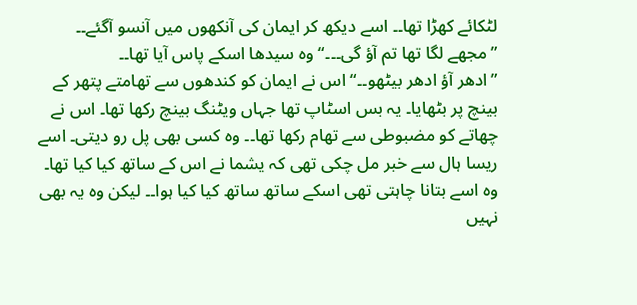لٹکائے کھڑا تھا۔۔ اسے دیکھ کر ایمان کی آنکھوں میں آنسو آگئے۔۔
”مجھے لگا تھا تم آؤ گی۔۔۔“ وہ سیدھا اسکے پاس آیا تھا۔۔
”ادھر آؤ ادھر بیٹھو۔۔“ اس نے ایمان کو کندھوں سے تھامتے پتھر کے بینچ پر بٹھایا۔ یہ بس اسٹاپ تھا جہاں ویٹنگ بینچ رکھا تھا۔ اس نے چھاتے کو مضبوطی سے تھام رکھا تھا۔۔ وہ کسی بھی پل رو دیتی۔ اسے ریسا ہال سے خبر مل چکی تھی کہ یشما نے اس کے ساتھ کیا کیا تھا۔ وہ اسے بتانا چاہتی تھی اسکے ساتھ ساتھ کیا کیا ہوا۔۔ لیکن وہ یہ بھی نہیں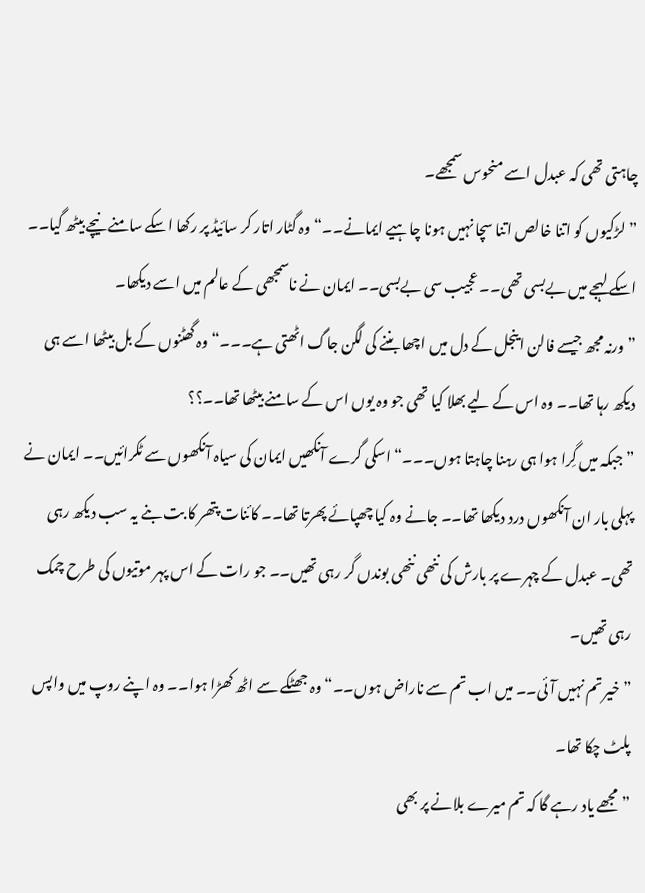چاہتی تھی کہ عبدل اسے منحوس سمجھے۔
”لڑکیوں کو اتنا خالص اتنا سچا نہیں ہونا چاہیے ایمانے۔۔“ وہ گٹار اتار کر سائیڈ پر رکھا اسکے سامنے نیچے بیٹھ گیا۔۔ اسکے لہجے میں بےبسی تھی۔۔ عجیب سی بےبسی۔۔ ایمان نے ناسمجھی کے عالم میں اسے دیکھا۔
”ورنہ مجھ جیسے فالن اینجل کے دل میں اچھا بننے کی لگن جاگ اٹھتی ہے۔۔۔“ وہ گھٹنوں کے بل بیٹھا اسے ہی دیکھ رہا تھا۔۔ وہ اس کے لیے بھلا کیا تھی جو وہ یوں اس کے سامنے بیٹھا تھا۔۔؟؟
”جبکہ میں گِرا ہوا ہی رہنا چاہتا ہوں۔۔۔“ اسکی گرے آنکھیں ایمان کی سیاہ آنکھوں سے ٹکرائیں۔۔ ایمان نے پہلی بار ان آنکھوں درد دیکھا تھا۔۔ جانے وہ کیا چھپائے پھرتا تھا۔۔ کائنات پتھر کا بت بنے یہ سب دیکھ رہی تھی۔ عبدل کے چہرے پر بارش کی ننھی ننھی بوندں گر رہی تھیں۔۔ جو رات کے اس پہر موتیوں کی طرح چمک رہی تھیں۔
”خیر تم نہیں آئی۔۔ میں اب تم سے ناراض ہوں۔۔“ وہ جھٹکے سے اٹھ کھڑا ہوا۔۔ وہ اپنے روپ میں واپس پلٹ چکا تھا۔
”مجھے یاد رہے گا کہ تم میرے بلانے پر بھی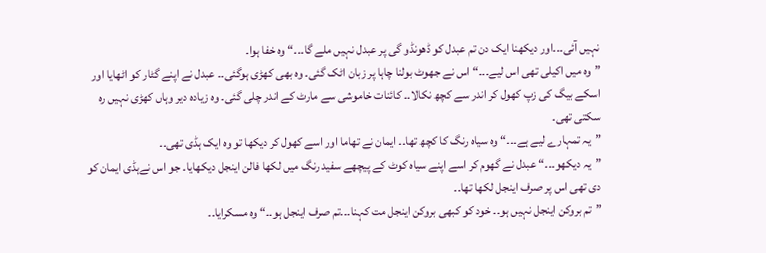نہیں آئی۔۔۔اور دیکھنا ایک دن تم عبدل کو ڈھونڈو گی پر عبدل نہیں ملے گا۔۔۔“ وہ خفا ہوا۔
”وہ میں اکیلی تھی اس لیے۔۔۔“ اس نے جھوٹ بولنا چاہا پر زبان اٹک گئی۔ وہ بھی کھڑی ہوگئی۔۔ عبدل نے اپنے گٹار کو اٹھایا اور اسکے بیگ کی زپ کھول کر اندر سے کچھ نکالا۔۔ کائنات خاموشی سے مارٹ کے اندر چلی گئی۔ وہ زیادہ دیر وہاں کھڑی نہیں رہ سکتی تھی۔
”یہ تمہارے لیے ہے۔۔۔“ وہ سیاہ رنگ کا کچھ تھا۔۔ ایمان نے تھاما اور اسے کھول کر دیکھا تو وہ ایک ہڈی تھی۔۔
”یہ دیکھو۔۔۔“ عبدل نے گھوم کر اسے اپنے سیاہ کوٹ کے پیچھے سفید رنگ میں لکھا فالن اینجل دیکھایا۔ جو اس نےہڈی ایمان کو دی تھی اس پر صرف اینجل لکھا تھا۔۔
”تم بروکن اینجل نہیں ہو۔۔ خود کو کبھی بروکن اینجل مت کہنا۔۔۔تم صرف اینجل ہو۔۔“ وہ مسکرایا۔۔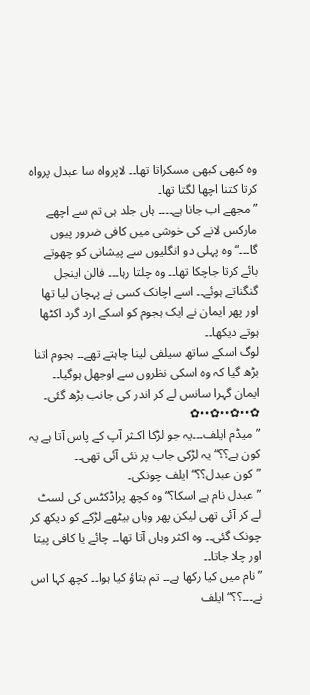وہ کبھی کبھی مسکراتا تھا۔۔ لاپرواہ سا عبدل پرواہ کرتا کتنا اچھا لگتا تھا۔
”مجھے اب جانا ہے۔۔۔۔ ہاں جلد ہی تم سے اچھے مارکس لانے کی خوشی میں کافی ضرور پیوں گا۔۔۔“ وہ پہلی دو انگلیوں سے پیشانی کو چھوتے بائے کرتا جاچکا تھا۔۔ وہ چلتا رہا۔۔۔ فالن اینجل گنگناتے ہوئے۔۔ اسے اچانک کسی نے پہچان لیا تھا اور پھر ایمان نے ایک ہجوم کو اسکے ارد گرد اکٹھا ہوتے دیکھا۔۔
لوگ اسکے ساتھ سیلفی لینا چاہتے تھے۔۔ ہجوم اتنا بڑھ گیا کہ وہ اسکی نظروں سے اوجھل ہوگیا۔۔ ایمان گہرا سانس لے کر اندر کی جانب بڑھ گئی۔
✿••✿••✿••✿
”میڈم ایلف۔۔۔یہ جو لڑکا اکـثر آپ کے پاس آتا ہے یہ کون ہے؟؟“ یہ لڑکی جاب پر نئی آئی تھی۔۔
”کون عبدل؟؟“ ایلف چونکی۔
”عبدل نام ہے اسکا؟“ وہ کچھ پراڈکٹس کی لسٹ لے کر آئی تھی لیکن پھر وہاں بیٹھے لڑکے کو دیکھ کر چونک گئی۔۔ وہ اکثر وہاں آتا تھا۔۔ چائے یا کافی پیتا اور چلا جاتا۔۔
”نام میں کیا رکھا ہے۔۔ تم بتاؤ کیا ہوا۔۔ کچھ کہا اس نے۔۔۔؟؟“ ایلف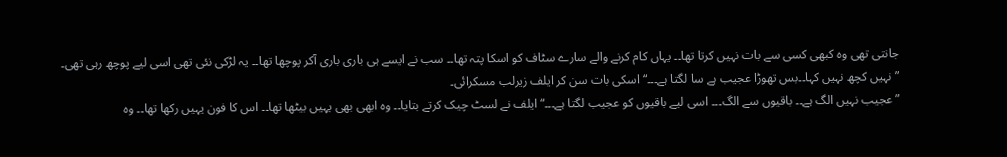جانتی تھی وہ کبھی کسی سے بات نہیں کرتا تھا۔۔ یہاں کام کرنے والے سارے سٹاف کو اسکا پتہ تھا۔۔ سب نے ایسے ہی باری باری آکر پوچھا تھا۔۔ یہ لڑکی نئی تھی اسی لیے پوچھ رہی تھی۔
”نہیں کچھ نہیں کہا۔۔بس تھوڑا عجیب ہے سا لگتا ہے۔۔۔“ اسکی بات سن کر ایلف زیرلب مسکرائی۔
”عجیب نہیں الگ ہے۔۔ باقیوں سے الگ۔۔۔ اسی لیے باقیوں کو عجیب لگتا ہے۔۔۔“ ایلف نے لسٹ چیک کرتے بتایا۔۔ وہ ابھی بھی یہیں بیٹھا تھا۔۔ اس کا فون یہیں رکھا تھا۔۔ وہ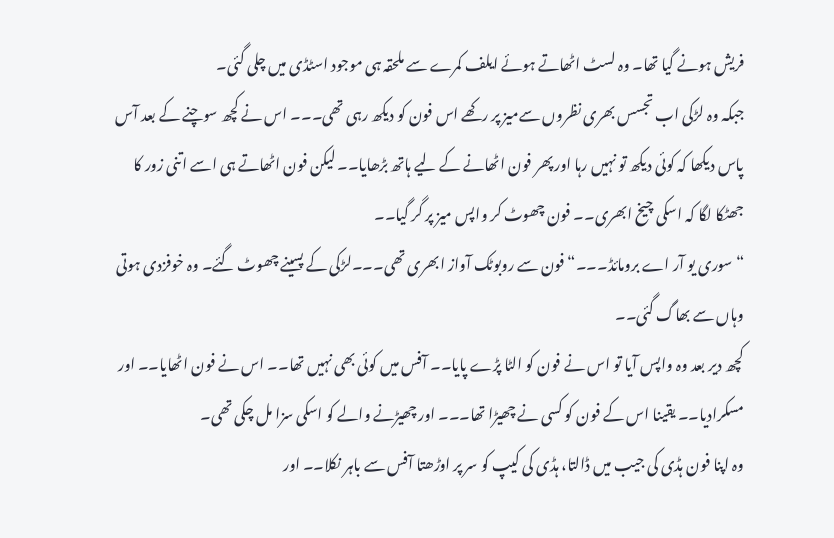فریش ہونے گیا تھا۔ وہ لسٹ اٹھاتے ہوئے ایلف کمرے سے ملحقہ ہی موجود اسٹڈی میں چلی گئی۔
جبکہ وہ لڑکی اب تجسس بھری نظروں سےمیز پر رکھے اس فون کو دیکھ رہی تھی۔۔۔ اس نے کچھ سوچنے کے بعد آس پاس دیکھا کہ کوئی دیکھ تو نہیں رہا اور پھر فون اٹھانے کے لیے ہاتھ بڑھایا۔۔ لیکن فون اٹھاتے ہی اسے اتنی زور کا جھٹکا لگا کہ اسکی چیخ ابھری۔۔ فون چھوٹ کر واپس میز پر گر گیا۔۔
“سوری یو آر اے برومائڈ۔۔۔“ فون سے روبوٹک آواز ابھری تھی۔۔۔لڑکی کے پسینے چھوٹ گئے۔ وہ خوفزدی ہوتی وہاں سے بھاگ گئی۔۔
کچھ دیر بعد وہ واپس آیا تو اس نے فون کو الٹا پڑے پایا۔۔ آفس میں کوئی بھی نہیں تھا۔۔ اس نے فون اٹھایا۔۔ اور مسکرادیا۔۔ یقینا اس کے فون کو کسی نے چھیڑا تھا۔۔۔ اور چھیڑنے والے کو اسکی سزا مل چکی تھی۔
وہ اپنا فون ہڈی کی جیب میں ڈالتا، ہڈی کی کیپ کو سر پر اوڑھتا آفس سے باہر نکلا۔۔ اور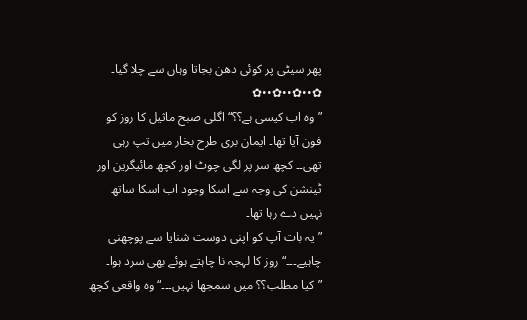پھر سیٹی پر کوئی دھن بجاتا وہاں سے چلا گیا۔
✿••✿••✿••✿
”وہ اب کیسی ہے؟؟“ اگلی صبح ماثیل کا روز کو فون آیا تھا۔ ایمان بری طرح بخار میں تپ رہی تھی۔۔ کچھ سر پر لگی چوٹ اور کچھ مائیگرین اور ٹینشن کی وجہ سے اسکا وجود اب اسکا ساتھ نہیں دے رہا تھا۔
”یہ بات آپ کو اپنی دوست شنایا سے پوچھنی چاہیے۔۔۔“ روز کا لہجہ نا چاہتے ہوئے بھی سرد ہوا۔
”کیا مطلب؟؟ میں سمجھا نہیں۔۔۔“ وہ واقعی کچھ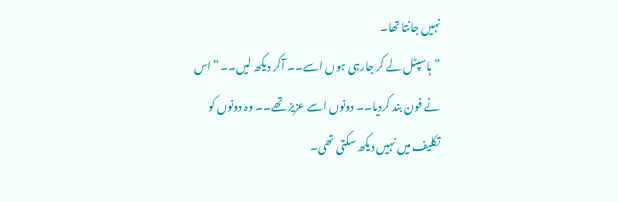نہیں جانتا تھا۔
”ہاسپٹل لے کر جارہی ہوں اسے۔۔ آکر دیکھ لیں۔۔“ اس نے فون بند کردیا۔۔ دونوں اسے عزیز تھے۔۔ وہ دونوں کو تکلیف میں نہیں دیکھ سکتی تھی۔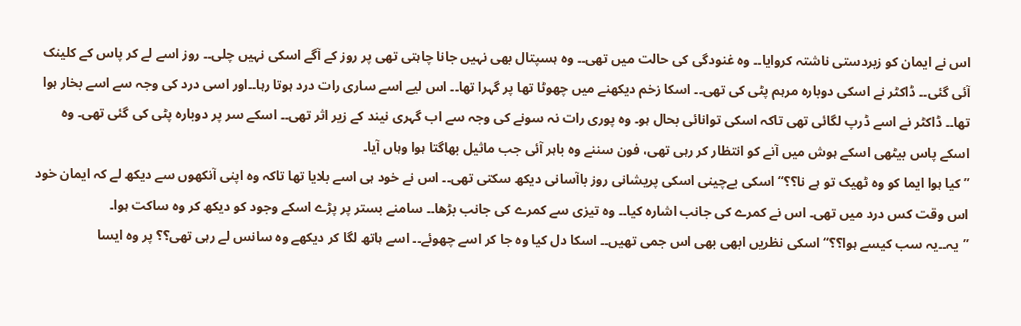اس نے ایمان کو زبردستی ناشتہ کروایا۔۔ وہ غنودگی کی حالت میں تھی۔۔ وہ ہسپتال بھی نہیں جانا چاہتی تھی پر روز کے آگے اسکی نہیں چلی۔۔ روز اسے لے کر پاس کے کلینک آئی گئی۔۔ ڈاکٹر نے اسکی دوبارہ مرہم پٹی کی تھی۔۔ اسکا زخم دیکھنے میں چھوٹا تھا پر گہرا تھا۔۔ اس لیے اسے ساری رات درد ہوتا رہا۔۔اور اسی درد کی وجہ سے اسے بخار ہوا تھا۔۔ ڈاکٹر نے اسے ڈرپ لگائی تھی تاکہ اسکی توانائی بحال ہو۔ وہ پوری رات نہ سونے کی وجہ سے اب گہری نیند کے زیر اثر تھی۔۔ اسکے سر پر دوبارہ پٹی کی گئی تھی۔ وہ اسکے پاس بیٹھی اسکے ہوش میں آنے کو انتظار کر رہی تھی، فون سننے وہ باہر آئی جب ماثیل بھاگتا ہوا وہاں آیا۔
”کیا ہوا ایما کو وہ ٹھیک تو ہے نا؟؟“ اسکی بےچینی اسکی پریشانی روز باآسانی دیکھ سکتی تھی۔۔ اس نے خود ہی اسے بلایا تھا تاکہ وہ اپنی آنکھوں سے دیکھ لے کہ ایمان خود اس وقت کس درد میں تھی۔ اس نے کمرے کی جانب اشارہ کیا۔۔ وہ تیزی سے کمرے کی جانب بڑھا۔۔ سامنے بستر پر پڑے اسکے وجود کو دیکھ کر وہ ساکت ہوا۔
”یہ۔۔یہ سب کیسے ہوا؟؟“ اسکی نظریں ابھی بھی اس جمی تھیں۔۔ اسکا دل کیا وہ جا کر اسے چھوئے۔۔ اسے ہاتھ لگا کر دیکھے وہ سانس لے رہی تھی؟؟ پر وہ ایسا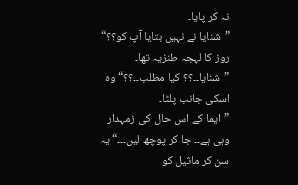نہ کر پایا۔
”شنایا نے نہیں بتایا آپ کو؟؟“ روز کا لہجہ طنزیہ تھا۔
”شنایا۔۔؟؟ کیا مطلب۔۔؟؟“ وہ اسکی جانب پلٹا۔
”ایما کے اس حال کی زمہدار وہی ہے۔۔ جا کر پوچھ لیں۔۔۔“ یہ سن کر ماثیل کو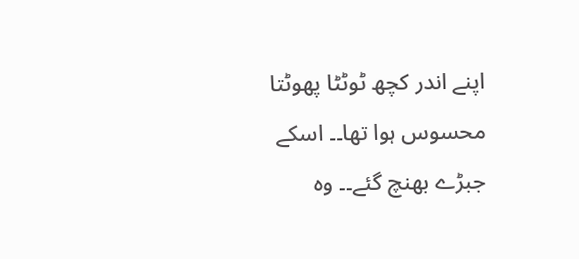اپنے اندر کچھ ٹوٹٹا پھوٹتا محسوس ہوا تھا۔۔ اسکے جبڑے بھنچ گئے۔۔ وہ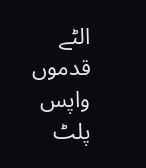الٹے قدموں واپس پلٹ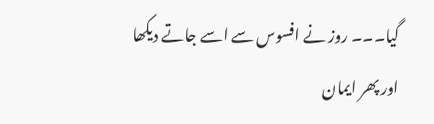گیا۔۔۔ روز نے افسوس سے اسے جاتے دیکھا اور پھر ایمان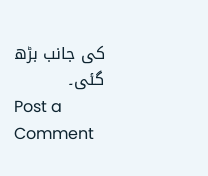کی جانب بڑھ گئی۔
Post a Comment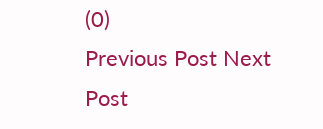(0)
Previous Post Next Post